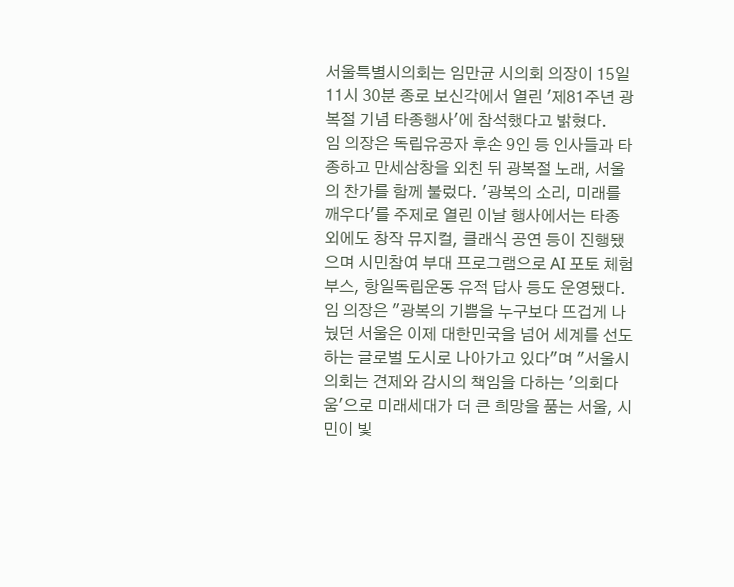서울특별시의회는 임만균 시의회 의장이 15일 11시 30분 종로 보신각에서 열린 '제81주년 광복절 기념 타종행사'에 참석했다고 밝혔다.
임 의장은 독립유공자 후손 9인 등 인사들과 타종하고 만세삼창을 외친 뒤 광복절 노래, 서울의 찬가를 함께 불렀다. '광복의 소리, 미래를 깨우다'를 주제로 열린 이날 행사에서는 타종 외에도 창작 뮤지컬, 클래식 공연 등이 진행됐으며 시민참여 부대 프로그램으로 AI 포토 체험부스, 항일독립운동 유적 답사 등도 운영됐다.
임 의장은 "광복의 기쁨을 누구보다 뜨겁게 나눴던 서울은 이제 대한민국을 넘어 세계를 선도하는 글로벌 도시로 나아가고 있다"며 "서울시의회는 견제와 감시의 책임을 다하는 '의회다움'으로 미래세대가 더 큰 희망을 품는 서울, 시민이 빛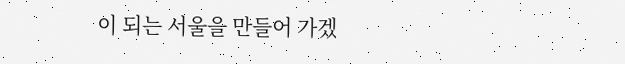이 되는 서울을 만들어 가겠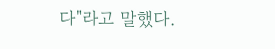다"라고 말했다.